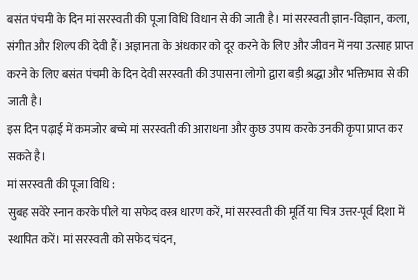बसंत पंचमी के दिन मां सरस्वती की पूजा विधि विधान से की जाती है। मां सरस्वती ज्ञान-विज्ञान, कला, संगीत और शिल्प की देवी हैं। अज्ञानता के अंधकार को दूर करने के लिए और जीवन में नया उत्साह प्राप्त करने के लिए बसंत पंचमी के दिन देवी सरस्वती की उपासना लोगो द्वारा बड़ी श्रद्धा और भक्तिभाव से की जाती है।
इस दिन पढ़ाई में कमजोर बच्चे मां सरस्वती की आराधना और कुछ उपाय करके उनकी कृपा प्राप्त कर सकते है।
मां सरस्वती की पूजा विधि :
सुबह सवेरे स्नान करके पीले या सफेद वस्त्र धारण करें, मां सरस्वती की मूर्ति या चित्र उत्तर-पूर्व दिशा में स्थापित करें। मां सरस्वती को सफेद चंदन,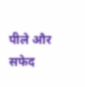पीले और सफेद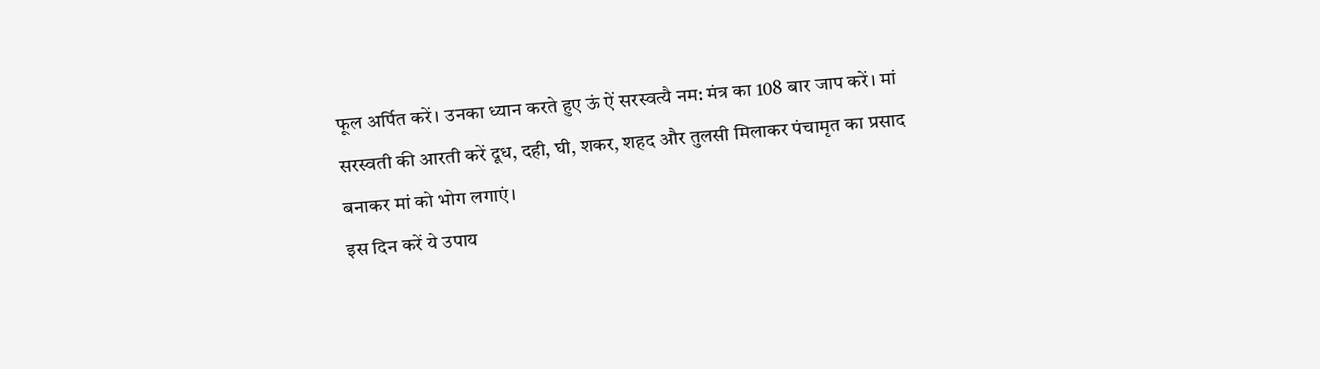फूल अर्पित करें। उनका ध्यान करते हुए ऊं ऐं सरस्वत्यै नम: मंत्र का 108 बार जाप करें। मां सरस्वती की आरती करें दूध, दही, घी, शकर, शहद और तुलसी मिलाकर पंचामृत का प्रसाद बनाकर मां को भोग लगाएं।
इस दिन करें ये उपाय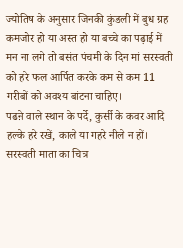ज्योतिष के अनुसार जिनकी कुंडली में बुध ग्रह कमजोर हो या अस्त हो या बच्चे का पढ़ाई में मन ना लगे तो बसंत पंचमी के दिन मां सरस्वती को हरे फल आर्पित करके कम से कम 11 गरीबों को अवश्य बांटना चाहिए।
पढऩे वाले स्थान के पर्दे, कुर्सी के कवर आदि हल्के हरे रखें, काले या गहरे नीले न हों।
सरस्वती माता का चित्र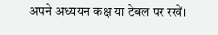अपने अध्ययन कक्ष या टेबल पर रखें।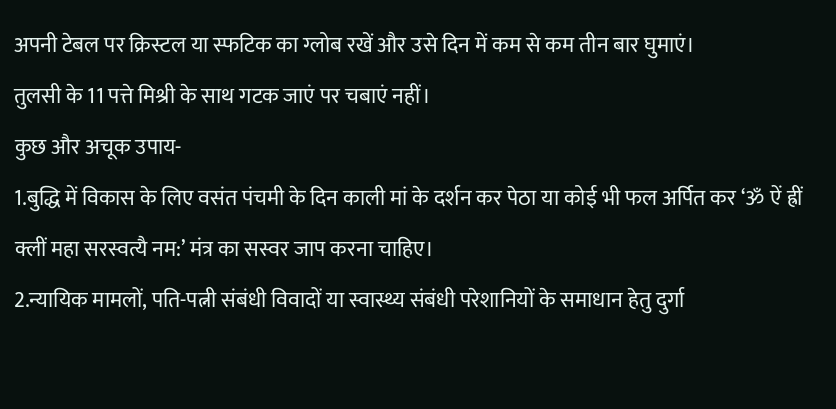अपनी टेबल पर क्रिस्टल या स्फटिक का ग्लोब रखें और उसे दिन में कम से कम तीन बार घुमाएं।
तुलसी के 11 पत्ते मिश्री के साथ गटक जाएं पर चबाएं नहीं।
कुछ और अचूक उपाय-
1.बुद्धि में विकास के लिए वसंत पंचमी के दिन काली मां के दर्शन कर पेठा या कोई भी फल अर्पित कर ‘ॐ ऐं ह्रीं क्लीं महा सरस्वत्यै नम:’ मंत्र का सस्वर जाप करना चाहिए।
2.न्यायिक मामलों, पति-पत्नी संबंधी विवादों या स्वास्थ्य संबंधी परेशानियों के समाधान हेतु दुर्गा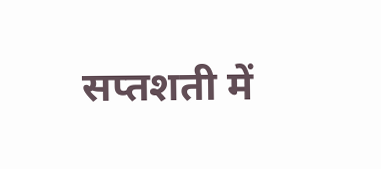सप्तशती में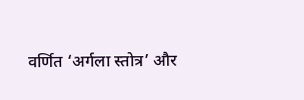वर्णित ‘अर्गला स्तोत्र’ और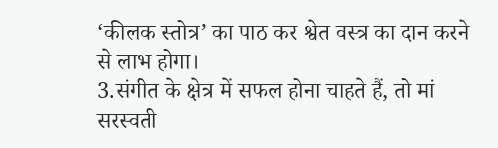‘कीलक स्तोत्र’ का पाठ कर श्वेत वस्त्र का दान करने से लाभ होगा।
3.संगीत के क्षेत्र में सफल होना चाहते हैं, तो मां सरस्वती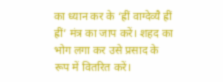का ध्यान कर के ‘ह्रीं वाग्देव्यै ह्रीं ह्रीं’ मंत्र का जाप करें। शहद का भोग लगा कर उसे प्रसाद के रूप में वितरित करें।